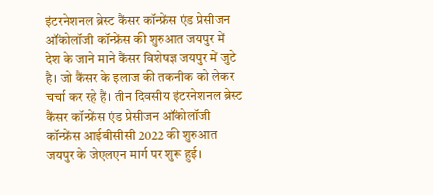इंटरनेशनल ब्रेस्ट कैंसर कॉन्फ्रेंस एंड प्रेसीजन ऑंकोलॉजी कॉन्फ्रेंस की शुरुआत जयपुर में
देश के जाने माने कैंसर विशेषज्ञ जयपुर में जुटे है। जो कैंसर के इलाज की तकनीक को लेकर चर्चा कर रहे हैं। तीन दिवसीय इंटरनेशनल ब्रेस्ट कैंसर कॉन्फ्रेंस एंड प्रेसीजन ऑंकोलॉजी कॉन्फ्रेंस आईबीसीसी 2022 की शुरुआत जयपुर के जेएलएन मार्ग पर शुरू हुई।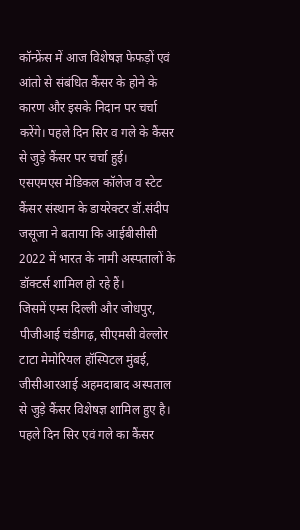कॉन्फ्रेंस में आज विशेषज्ञ फेफड़ों एवं आंतो से संबंधित कैंसर के होने के कारण और इसके निदान पर चर्चा करेंगे। पहले दिन सिर व गले के कैंसर से जुड़े कैंसर पर चर्चा हुई।
एसएमएस मेडिकल कॉलेज व स्टेट कैंसर संस्थान के डायरेक्टर डॉ.संदीप जसूजा ने बताया कि आईबीसीसी 2022 में भारत के नामी अस्पतालों के डॉक्टर्स शामिल हो रहे हैं।
जिसमें एम्स दिल्ली और जोधपुर, पीजीआई चंडीगढ़, सीएमसी वेल्लोर टाटा मेमोरियल हॉस्पिटल मुंबई, जीसीआरआई अहमदाबाद अस्पताल से जुड़े कैंसर विशेषज्ञ शामिल हुए है।
पहले दिन सिर एवं गले का कैंसर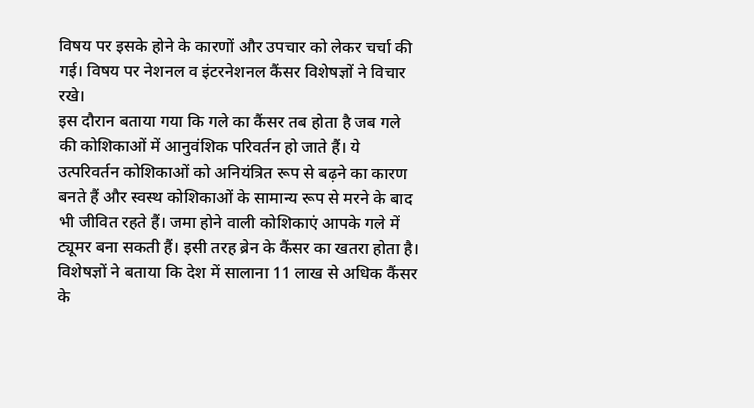विषय पर इसके होने के कारणों और उपचार को लेकर चर्चा की गई। विषय पर नेशनल व इंटरनेशनल कैंसर विशेषज्ञों ने विचार रखे।
इस दौरान बताया गया कि गले का कैंसर तब होता है जब गले की कोशिकाओं में आनुवंशिक परिवर्तन हो जाते हैं। ये उत्परिवर्तन कोशिकाओं को अनियंत्रित रूप से बढ़ने का कारण बनते हैं और स्वस्थ कोशिकाओं के सामान्य रूप से मरने के बाद भी जीवित रहते हैं। जमा होने वाली कोशिकाएं आपके गले में ट्यूमर बना सकती हैं। इसी तरह ब्रेन के कैंसर का खतरा होता है।
विशेषज्ञों ने बताया कि देश में सालाना 11 लाख से अधिक कैंसर के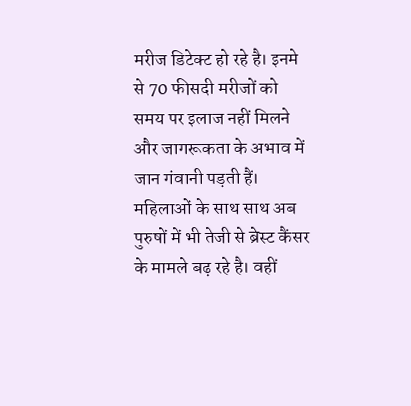मरीज डिटेक्ट हो रहे है। इनमे से 70 फीसदी मरीजों को समय पर इलाज नहीं मिलने और जागरूकता के अभाव में जान गंवानी पड़ती हैं।
महिलाओं के साथ साथ अब पुरुषों में भी तेजी से ब्रेस्ट कैंसर के मामले बढ़ रहे है। वहीं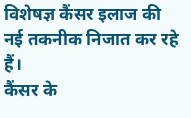विशेषज्ञ कैंसर इलाज की नई तकनीक निजात कर रहे हैं।
कैंसर के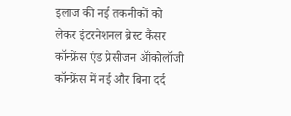इलाज की नई तकनीकों को लेकर इंटरनेशनल ब्रेस्ट कैंसर कॉन्फ्रेंस एंड प्रेसीजन ऑंकोलॉजी कॉन्फ्रेंस में नई और बिना दर्द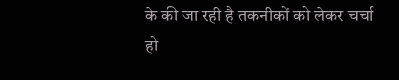के की जा रही है तकनीकों को लेकर चर्चा हो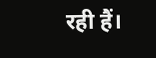रही हैं।